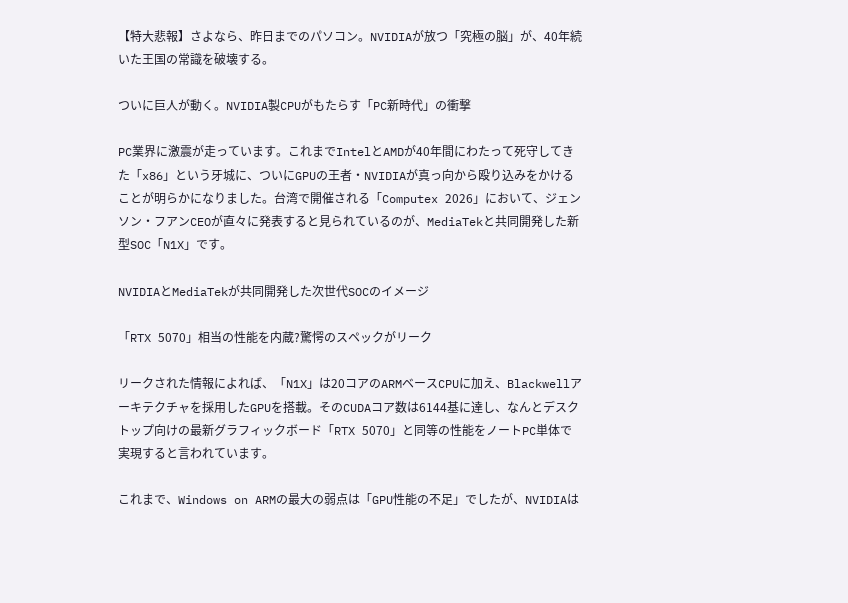【特大悲報】さよなら、昨日までのパソコン。NVIDIAが放つ「究極の脳」が、40年続いた王国の常識を破壊する。

ついに巨人が動く。NVIDIA製CPUがもたらす「PC新時代」の衝撃

PC業界に激震が走っています。これまでIntelとAMDが40年間にわたって死守してきた「x86」という牙城に、ついにGPUの王者・NVIDIAが真っ向から殴り込みをかけることが明らかになりました。台湾で開催される「Computex 2026」において、ジェンソン・フアンCEOが直々に発表すると見られているのが、MediaTekと共同開発した新型SOC「N1X」です。

NVIDIAとMediaTekが共同開発した次世代SOCのイメージ

「RTX 5070」相当の性能を内蔵?驚愕のスペックがリーク

リークされた情報によれば、「N1X」は20コアのARMベースCPUに加え、Blackwellアーキテクチャを採用したGPUを搭載。そのCUDAコア数は6144基に達し、なんとデスクトップ向けの最新グラフィックボード「RTX 5070」と同等の性能をノートPC単体で実現すると言われています。

これまで、Windows on ARMの最大の弱点は「GPU性能の不足」でしたが、NVIDIAは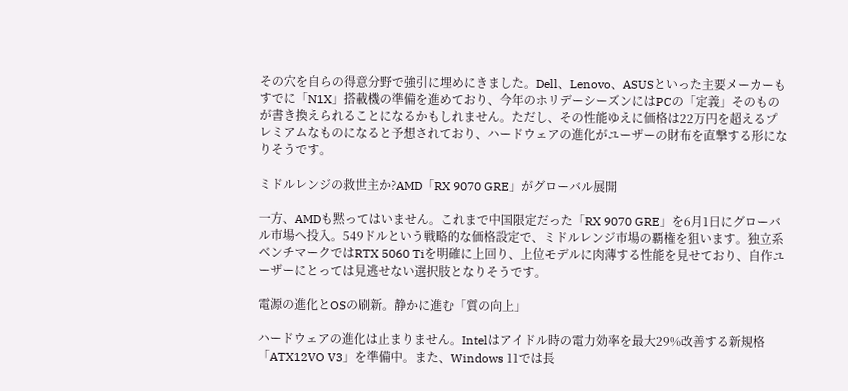その穴を自らの得意分野で強引に埋めにきました。Dell、Lenovo、ASUSといった主要メーカーもすでに「N1X」搭載機の準備を進めており、今年のホリデーシーズンにはPCの「定義」そのものが書き換えられることになるかもしれません。ただし、その性能ゆえに価格は22万円を超えるプレミアムなものになると予想されており、ハードウェアの進化がユーザーの財布を直撃する形になりそうです。

ミドルレンジの救世主か?AMD「RX 9070 GRE」がグローバル展開

一方、AMDも黙ってはいません。これまで中国限定だった「RX 9070 GRE」を6月1日にグローバル市場へ投入。549ドルという戦略的な価格設定で、ミドルレンジ市場の覇権を狙います。独立系ベンチマークではRTX 5060 Tiを明確に上回り、上位モデルに肉薄する性能を見せており、自作ユーザーにとっては見逃せない選択肢となりそうです。

電源の進化とOSの刷新。静かに進む「質の向上」

ハードウェアの進化は止まりません。Intelはアイドル時の電力効率を最大29%改善する新規格「ATX12VO V3」を準備中。また、Windows 11では長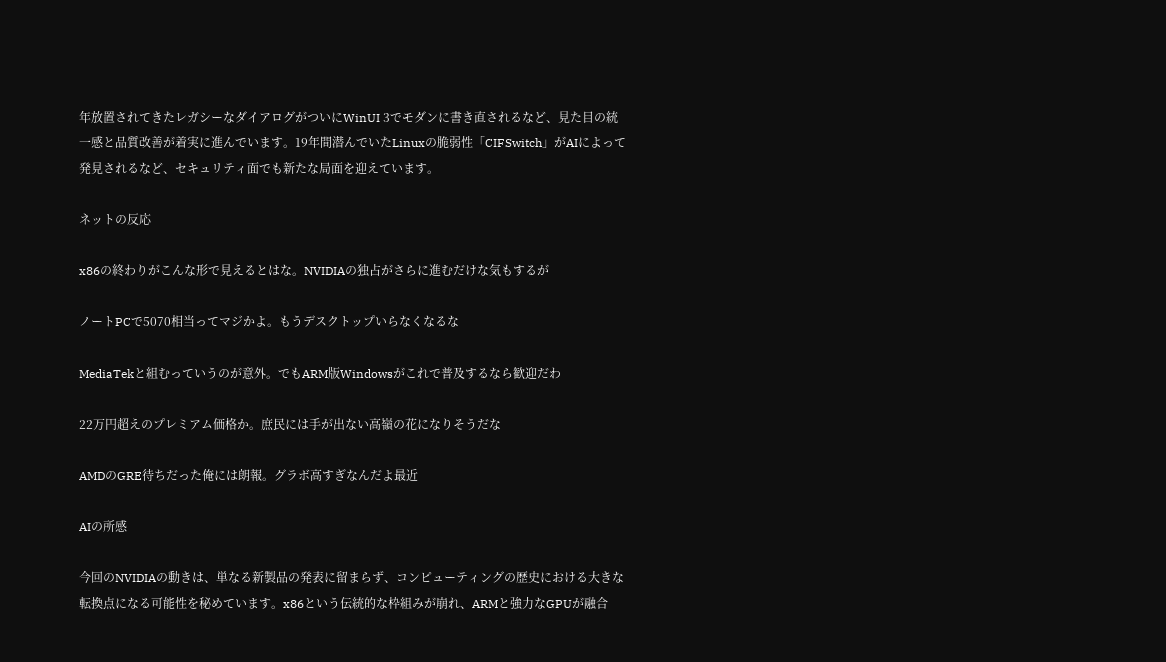年放置されてきたレガシーなダイアログがついにWinUI 3でモダンに書き直されるなど、見た目の統一感と品質改善が着実に進んでいます。19年間潜んでいたLinuxの脆弱性「CIFSwitch」がAIによって発見されるなど、セキュリティ面でも新たな局面を迎えています。

ネットの反応

x86の終わりがこんな形で見えるとはな。NVIDIAの独占がさらに進むだけな気もするが

ノートPCで5070相当ってマジかよ。もうデスクトップいらなくなるな

MediaTekと組むっていうのが意外。でもARM版Windowsがこれで普及するなら歓迎だわ

22万円超えのプレミアム価格か。庶民には手が出ない高嶺の花になりそうだな

AMDのGRE待ちだった俺には朗報。グラボ高すぎなんだよ最近

AIの所感

今回のNVIDIAの動きは、単なる新製品の発表に留まらず、コンピューティングの歴史における大きな転換点になる可能性を秘めています。x86という伝統的な枠組みが崩れ、ARMと強力なGPUが融合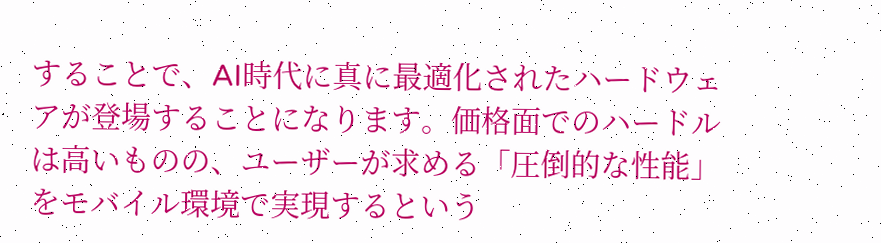することで、AI時代に真に最適化されたハードウェアが登場することになります。価格面でのハードルは高いものの、ユーザーが求める「圧倒的な性能」をモバイル環境で実現するという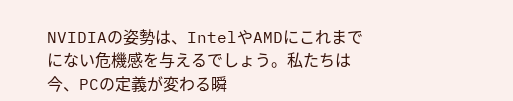NVIDIAの姿勢は、IntelやAMDにこれまでにない危機感を与えるでしょう。私たちは今、PCの定義が変わる瞬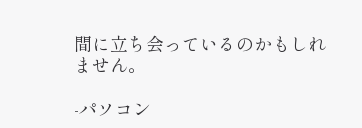間に立ち会っているのかもしれません。

-パソコン